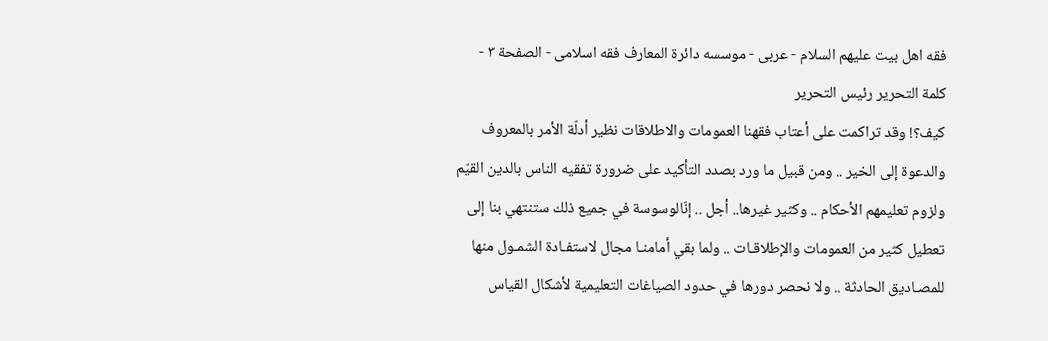فقه اهل بیت علیهم السلام - عربی - موسسه دائرة المعارف فقه اسلامی - الصفحة ٣ - كلمة التحرير رئيس التحرير
كيف؟! وقد تراكمت على أعتاب فقهنا العمومات والاطلاقات نظير أدلّة الأمر بالمعروف والدعوة إلى الخير .. ومن قبيل ما ورد بصدد التأكيد على ضرورة تفقيه الناس بالدين القيّم ولزوم تعليمهم الأحكام .. وكثير غيرها.. أجل .. إنّالوسوسة في جميع ذلك ستنتهي بنا إلى تعطيل كثير من العمومات والإطلاقـات .. ولما بقي أمامنـا مجال لاستفـادة الشمـول منها للمصـاديق الحادثة .. ولا نحصر دورها في حدود الصياغات التعليمية لأشكال القياس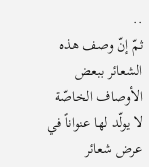..
ثمّ إنّ وصف هذه الشعائر ببعض الأوصاف الخاصّة لا يولّد لها عنواناً في عرض شعائر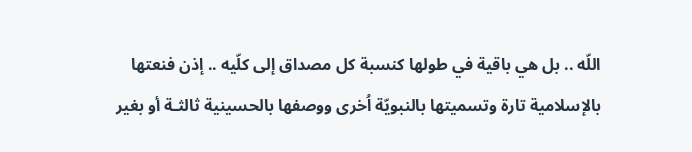اللّه .. بل هي باقية في طولها كنسبة كل مصداق إلى كلّيه .. إذن فنعتها بالإسلامية تارة وتسميتها بالنبويّة اُخرى ووصفها بالحسينية ثالثـة أو بغير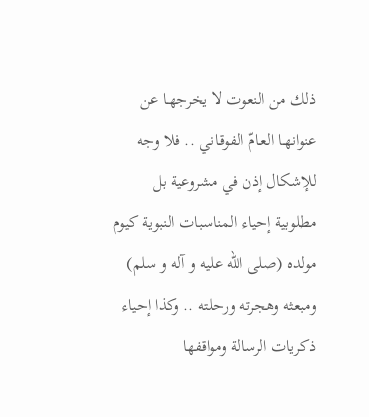ذلك من النعوت لا يخرجهـا عن عنوانهـا العـامّ الفوقـاني .. فلا وجه للإشكال إذن في مشروعية بل مطلوبية إحياء المناسبات النبوية كيوم مولده (صلى الله عليه و آله و سلم) ومبعثه وهجرته ورحلته .. وكذا إحياء ذكريات الرسالة ومواقفها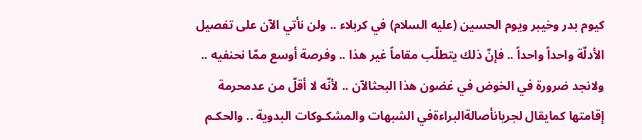كيوم بدر وخيبر ويوم الحسين (عليه السلام) في كربلاء .. ولن نأتي الآن على تفصيل الأدلّة واحداً واحداً .. فإنّ ذلك يتطلّب مقاماً غير هذا .. وفرصة أوسع ممّا نحنفيه .. ولانجد ضرورة في الخوض في غضون هذا البحثالآن .. لأنّه لا أقلّ من عدمحرمة إقامتها كمايقال لجريانأصالةالبراءةفي الشبهات والمشكـوكات البدوية .. والحكـم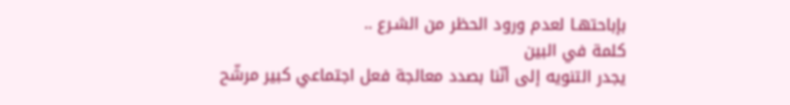بإباحتهـا لعدم ورود الحظر من الشـرع ..
كلمة في البين
يجدر التنويه إلى أنّنا بصدد معالجة فعل اجتماعي كبير مرشّح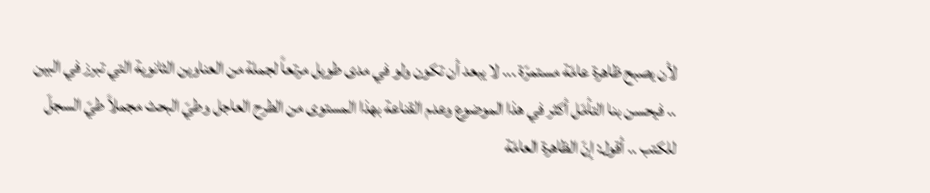لأن يصبح ظاهرة عامّة مستمرّة ... لا يبعد أن تكون ولو في مدى طويل مرتعاً لجملة من العناوين الثانوية التي تبرز في البين .. فيحسن بنا التأمّل أكثر في هذا الموضوع وعدم القناعة بهذا المستوى من الطرح العاجل وطيّ البحث مجملاً طيّ السجلّ للكتب .. أقول: إنّ الظاهرة العامّة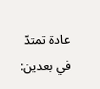عادة تمتدّ في بعدين: